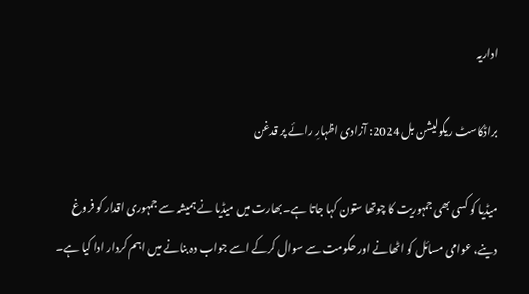اداریہ

براڈکاسٹ ریگولیشن بل 2024: آزادی اظہارِ رائے پر قدغن

میڈیا کو کسی بھی جمہوریت کا چوتھا ستون کہا جاتا ہے۔بھارت میں میڈیا نے ہمیشہ سے جمہوری اقدار کو فروغ دینے، عوامی مسائل کو اٹھانے اور حکومت سے سوال کرکے اسے جواب دہ بنانے میں اہم کردار ادا کیا ہے۔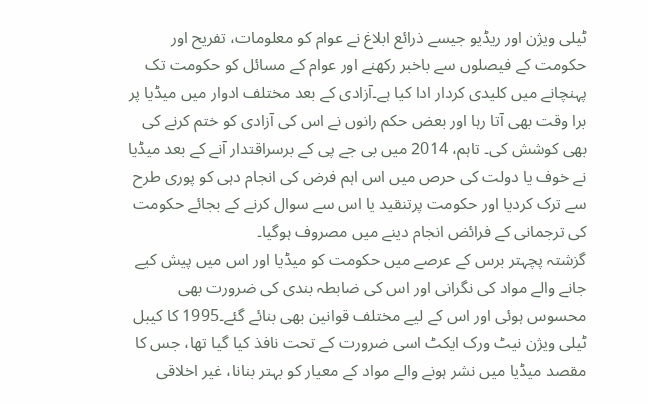ٹیلی ویژن اور ریڈیو جیسے ذرائع ابلاغ نے عوام کو معلومات، تفریح اور حکومت کے فیصلوں سے باخبر رکھنے اور عوام کے مسائل کو حکومت تک پہنچانے میں کلیدی کردار ادا کیا ہے۔آزادی کے بعد مختلف ادوار میں میڈیا پر برا وقت بھی آتا رہا اور بعض حکم رانوں نے اس کی آزادی کو ختم کرنے کی بھی کوشش کی۔ تاہم، 2014 میں بی جے پی کے برسراقتدار آنے کے بعد میڈیا نے خوف یا دولت کی حرص میں اس اہم فرض کی انجام دہی کو پوری طرح سے ترک کردیا اور حکومت پرتنقید یا اس سے سوال کرنے کے بجائے حکومت کی ترجمانی کے فرائض انجام دینے میں مصروف ہوگیا۔
گزشتہ پچہتر برس کے عرصے میں حکومت کو میڈیا اور اس میں پیش کیے جانے والے مواد کی نگرانی اور اس کی ضابطہ بندی کی ضرورت بھی محسوس ہوئی اور اس کے لیے مختلف قوانین بھی بنائے گئے۔1995 کا کیبل ٹیلی ویژن نیٹ ورک ایکٹ اسی ضرورت کے تحت نافذ کیا گیا تھا، جس کا مقصد میڈیا میں نشر ہونے والے مواد کے معیار کو بہتر بنانا، غیر اخلاقی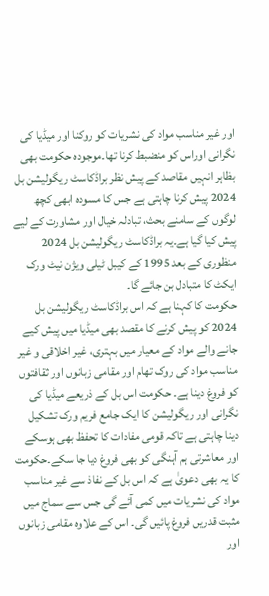اور غیر مناسب مواد کی نشریات کو روکنا اور میڈیا کی نگرانی اوراس کو منضبط کرنا تھا۔موجودہ حکومت بھی بظاہر انہیں مقاصد کے پیش نظر براڈکاسٹ ریگولیشن بل 2024 پیش کرنا چاہتی ہے جس کا مسودہ ابھی کچھ لوگوں کے سامنے بحث، تبادلہ خیال اور مشاورت کے لیے پیش کیا گیا ہے۔یہ براڈکاسٹ ریگولیشن بل 2024 منظوری کے بعد 1995 کے کیبل ٹیلی ویژن نیٹ ورک ایکٹ کا متبادل بن جائے گا۔
حکومت کا کہنا ہے کہ اس براڈکاسٹ ریگولیشن بل 2024 کو پیش کرنے کا مقصد بھی میڈیا میں پیش کیے جانے والے مواد کے معیار میں بہتری، غیر اخلاقی و غیر مناسب مواد کی روک تھام اور مقامی زبانوں اور ثقافتوں کو فروغ دینا ہے۔ حکومت اس بل کے ذریعے میڈیا کی نگرانی اور ریگولیشن کا ایک جامع فریم ورک تشکیل دینا چاہتی ہے تاکہ قومی مفادات کا تحفظ بھی ہوسکے اور معاشرتی ہم آہنگی کو بھی فروغ دیا جا سکے۔حکومت کا یہ بھی دعویٰ ہے کہ اس بل کے نفاذ سے غیر مناسب مواد کی نشریات میں کمی آئے گی جس سے سماج میں مثبت قدریں فروغ پائیں گی۔ اس کے علاوہ مقامی زبانوں اور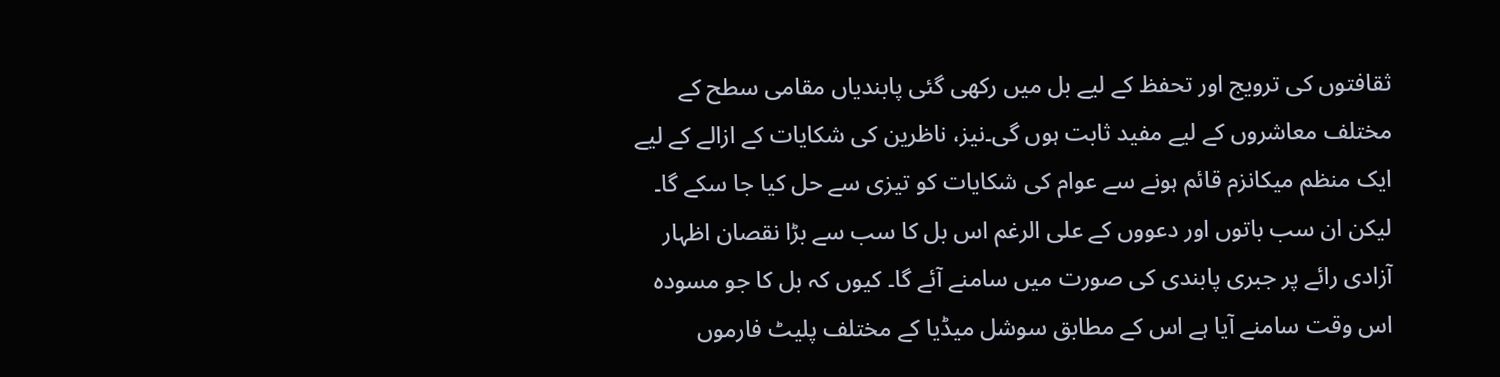ثقافتوں کی ترویج اور تحفظ کے لیے بل میں رکھی گئی پابندیاں مقامی سطح کے مختلف معاشروں کے لیے مفید ثابت ہوں گی۔نیز، ناظرین کی شکایات کے ازالے کے لیے ایک منظم میکانزم قائم ہونے سے عوام کی شکایات کو تیزی سے حل کیا جا سکے گا۔
لیکن ان سب باتوں اور دعووں کے علی الرغم اس بل کا سب سے بڑا نقصان اظہار آزادی رائے پر جبری پابندی کی صورت میں سامنے آئے گا۔ کیوں کہ بل کا جو مسودہ اس وقت سامنے آیا ہے اس کے مطابق سوشل میڈیا کے مختلف پلیٹ فارموں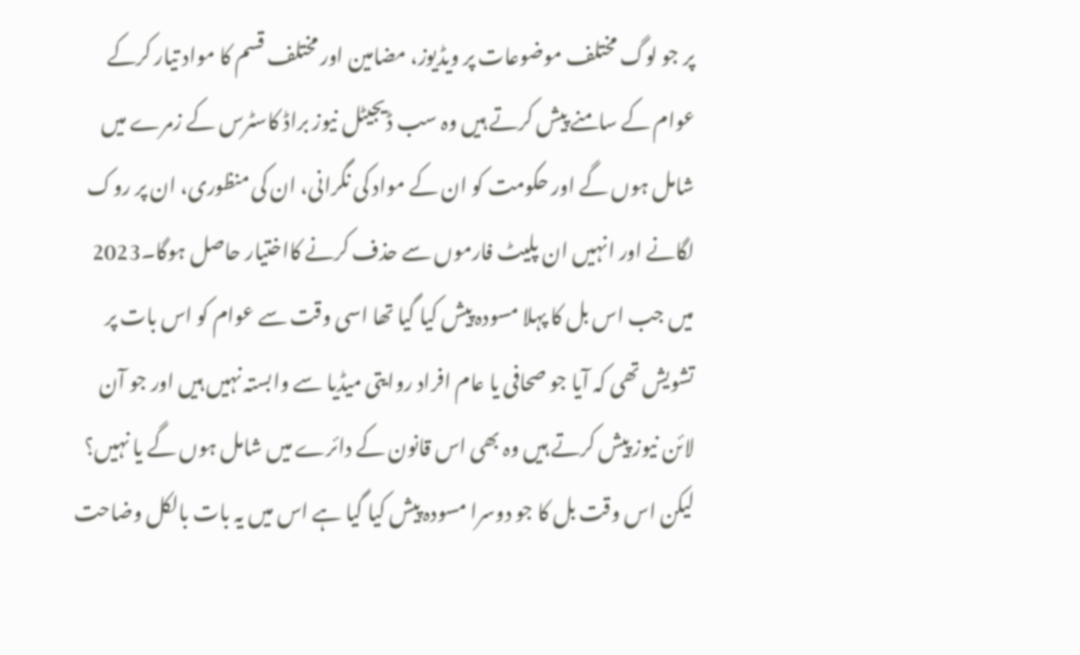پر جو لوگ مختلف موضوعات پر ویڈیوز، مضامین اور مختلف قسم کا مواد تیار کرکے عوام کے سامنے پیش کرتے ہیں وہ سب ڈیجیٹل نیوز براڈ کاسٹرس کے زمرے میں شامل ہوں گے اور حکومت کو ان کے مواد کی نگرانی، ان کی منظوری، ان پر روک لگانے اور انہیں ان پلیٹ فارموں سے حذف کرنے کااختیار حاصل ہوگا۔2023 میں جب اس بل کا پہلا مسودہ پیش کیا گیا تھا اسی وقت سے عوام کو اس بات پر تشویش تھی کہ آیا جو صحافی یا عام افراد روایتی میڈیا سے وابستہ نہیں ہیں اور جو آن لائن نیوز پیش کرتے ہیں وہ بھی اس قانون کے دائرے میں شامل ہوں گے یا نہیں؟ لیکن اس وقت بل کا جو دوسرا مسودہ پیش کیا گیا ہے اس میں یہ بات بالکل وضاحت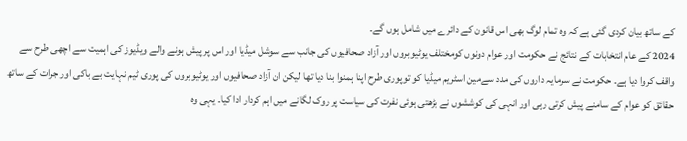کے ساتھ بیان کردی گئی ہے کہ وہ تمام لوگ بھی اس قانون کے دائرے میں شامل ہوں گے۔
2024 کے عام انتخابات کے نتائج نے حکومت اور عوام دونوں کومختلف یوٹیوبروں اور آزاد صحافیوں کی جانب سے سوشل میڈیا اور اس پر پیش ہونے والے ویڈیوز کی اہمیت سے اچھی طرح سے واقف کروا دیا ہے۔ حکومت نے سرمایہ داروں کی مدد سےمین اسٹریم میڈیا کو توپوری طرح اپنا ہمنوا بنا دیا تھا لیکن ان آزاد صحافیوں اور یوٹیوبروں کی پوری ٹیم نہایت بے باکی اور جرات کے ساتھ حقائق کو عوام کے سامنے پیش کرتی رہی اور انہی کی کوششوں نے بڑھتی ہوئی نفرت کی سیاست پر روک لگانے میں اہم کردار ادا کیا۔ یہی وہ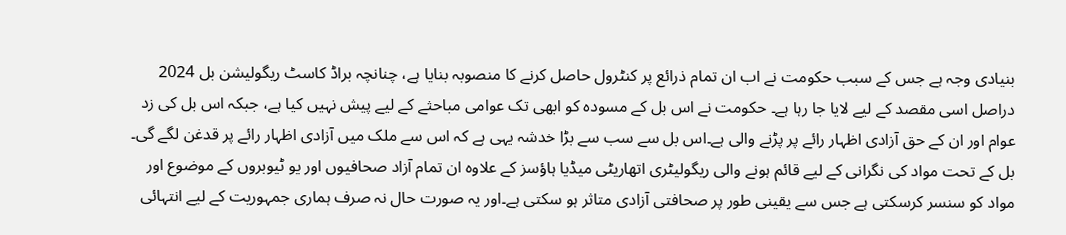بنیادی وجہ ہے جس کے سبب حکومت نے اب ان تمام ذرائع پر کنٹرول حاصل کرنے کا منصوبہ بنایا ہے، چنانچہ براڈ کاسٹ ریگولیشن بل 2024 دراصل اسی مقصد کے لیے لایا جا رہا ہے۔ حکومت نے اس بل کے مسودہ کو ابھی تک عوامی مباحثے کے لیے پیش نہیں کیا ہے، جبکہ اس بل کی زد عوام اور ان کے حق آزادی اظہار رائے پر پڑنے والی ہے۔اس بل سے سب سے بڑا خدشہ یہی ہے کہ اس سے ملک میں آزادی اظہار رائے پر قدغن لگے گی۔ بل کے تحت مواد کی نگرانی کے لیے قائم ہونے والی ریگولیٹری اتھاریٹی میڈیا ہاؤسز کے علاوہ ان تمام آزاد صحافیوں اور یو ٹیوبروں کے موضوع اور مواد کو سنسر کرسکتی ہے جس سے یقینی طور پر صحافتی آزادی متاثر ہو سکتی ہے۔اور یہ صورت حال نہ صرف ہماری جمہوریت کے لیے انتہائی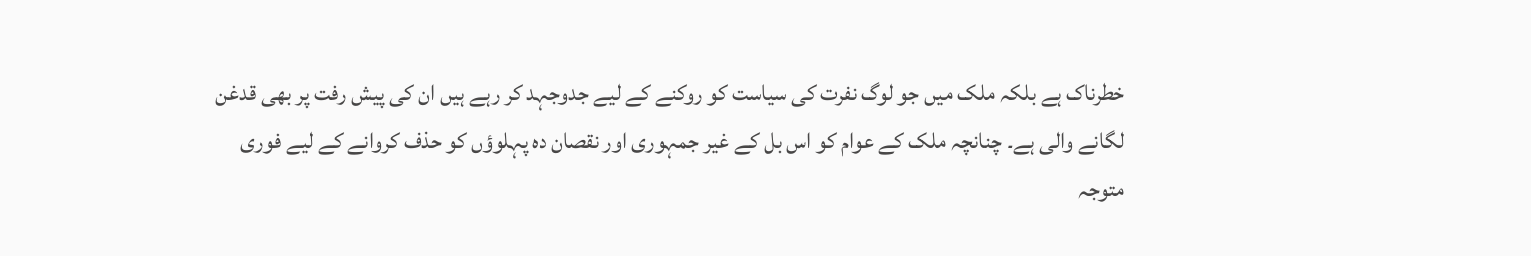خطرناک ہے بلکہ ملک میں جو لوگ نفرت کی سیاست کو روکنے کے لیے جدوجہد کر رہے ہیں ان کی پیش رفت پر بھی قدغن لگانے والی ہے۔ چنانچہ ملک کے عوام کو اس بل کے غیر جمہوری اور نقصان دہ پہلوؤں کو حذف کروانے کے لیے فوری متوجہ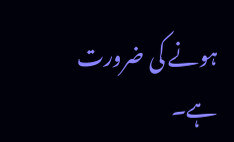ہونے کی ضرورت ہے۔